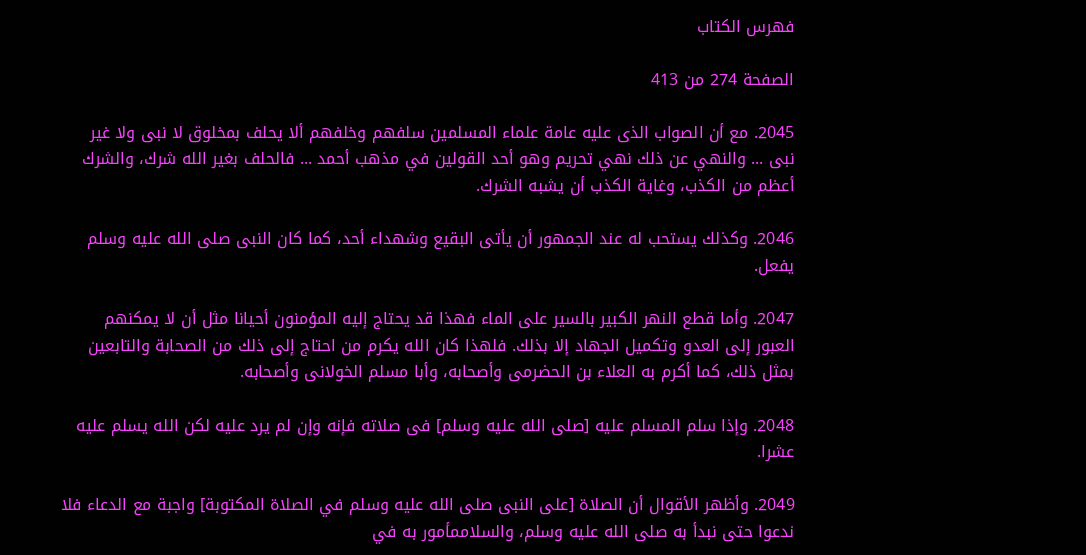فهرس الكتاب

الصفحة 274 من 413

2045. مع أن الصواب الذى عليه عامة علماء المسلمين سلفهم وخلفهم ألا يحلف بمخلوق لا نبى ولا غير نبى ... والنهي عن ذلك نهي تحريم وهو أحد القولين في مذهب أحمد ... فالحلف بغير الله شرك، والشرك أعظم من الكذب، وغاية الكذب أن يشبه الشرك.

2046. وكذلك يستحب له عند الجمهور أن يأتى البقيع وشهداء أحد، كما كان النبى صلى الله عليه وسلم يفعل.

2047. وأما قطع النهر الكبير بالسير على الماء فهذا قد يحتاج إليه المؤمنون أحيانا مثل أن لا يمكنهم العبور إلى العدو وتكميل الجهاد إلا بذلك. فلهذا كان الله يكرم من احتاج إلى ذلك من الصحابة والتابعين بمثل ذلك، كما أكرم به العلاء بن الحضرمى وأصحابه، وأبا مسلم الخولانى وأصحابه.

2048. وإذا سلم المسلم عليه [صلى الله عليه وسلم] فى صلاته فإنه وإن لم يرد عليه لكن الله يسلم عليه عشرا.

2049. وأظهر الأقوال أن الصلاة [على النبى صلى الله عليه وسلم في الصلاة المكتوبة] واجبة مع الدعاء فلا ندعوا حتى نبدأ به صلى الله عليه وسلم، والسلاممأمور به في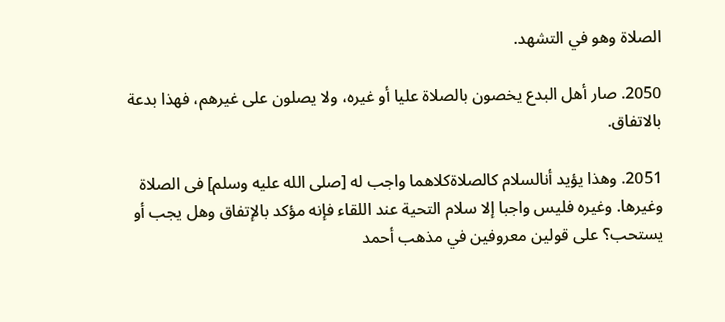الصلاة وهو في التشهد.

2050. صار أهل البدع يخصون بالصلاة عليا أو غيره، ولا يصلون على غيرهم، فهذا بدعة بالاتفاق.

2051. وهذا يؤيد أنالسلام كالصلاةكلاهما واجب له [صلى الله عليه وسلم] فى الصلاة وغيرها. وغيره فليس واجبا إلا سلام التحية عند اللقاء فإنه مؤكد بالإتفاق وهل يجب أو يستحب؟ على قولين معروفين في مذهب أحمد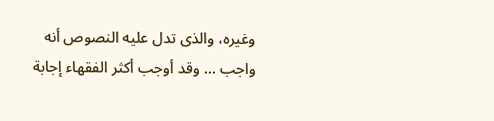وغيره، والذى تدل عليه النصوص أنه واجب ... وقد أوجب أكثر الفقهاء إجابة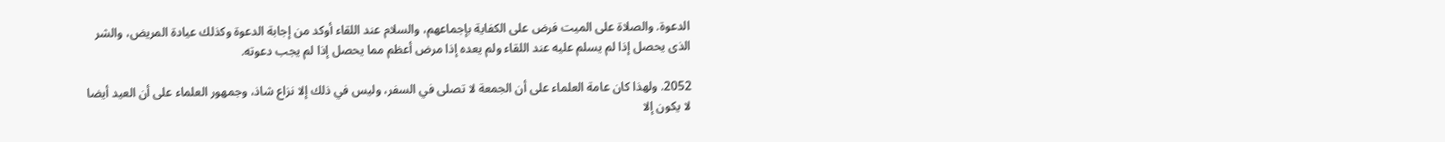الدعوة. والصلاة على الميت فرض على الكفاية بإجماعهم، والسلام عند اللقاء أوكد من إجابة الدعوة وكذلك عيادة المريض، والشر الذى يحصل إذا لم يسلم عليه عند اللقاء ولم يعده إذا مرض أعظم مما يحصل إذا لم يجب دعوته.

2052. ولهذا كان عامة العلماء على أن الجمعة لا تصلى في السفر، وليس في ذلك إلا نزاع شاذ، وجمهور العلماء على أن العيد أيضا لا يكون إلا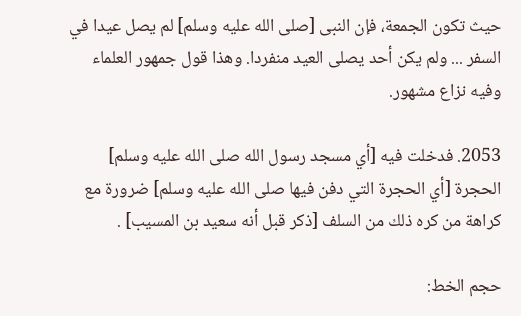حيث تكون الجمعة، فإن النبى [صلى الله عليه وسلم] لم يصل عيدا في السفر ... ولم يكن أحد يصلى العيد منفردا. وهذا قول جمهور العلماء وفيه نزاع مشهور.

2053. فدخلت فيه [أي مسجد رسول الله صلى الله عليه وسلم] الحجرة [أي الحجرة التي دفن فيها صلى الله عليه وسلم] ضرورة مع كراهة من كره ذلك من السلف [ذكر قبل أنه سعيد بن المسيب] .

حجم الخط: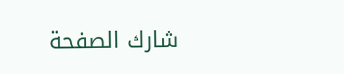شارك الصفحة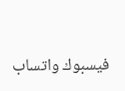فيسبوك واتساب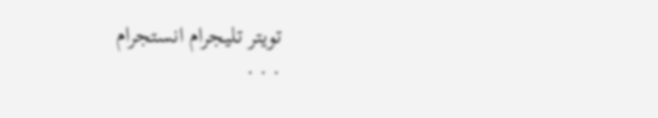تويتر تليجرام انستجرام
. . .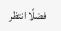فضلًا انتظر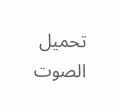تحميل الصوت